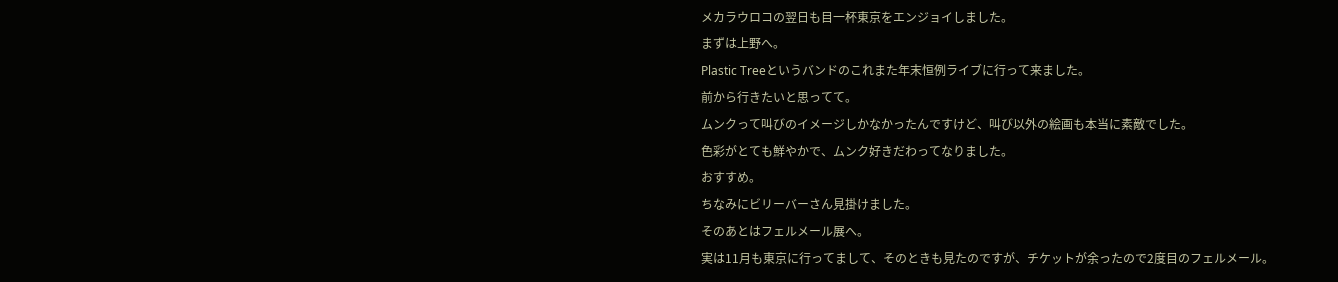メカラウロコの翌日も目一杯東京をエンジョイしました。
まずは上野へ。
Plastic Treeというバンドのこれまた年末恒例ライブに行って来ました。
前から行きたいと思ってて。
ムンクって叫びのイメージしかなかったんですけど、叫び以外の絵画も本当に素敵でした。
色彩がとても鮮やかで、ムンク好きだわってなりました。
おすすめ。
ちなみにビリーバーさん見掛けました。
そのあとはフェルメール展へ。
実は11月も東京に行ってまして、そのときも見たのですが、チケットが余ったので2度目のフェルメール。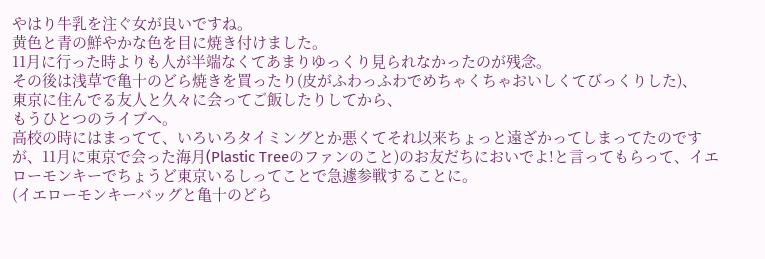やはり牛乳を注ぐ女が良いですね。
黄色と青の鮮やかな色を目に焼き付けました。
11月に行った時よりも人が半端なくてあまりゆっくり見られなかったのが残念。
その後は浅草で亀十のどら焼きを買ったり(皮がふわっふわでめちゃくちゃおいしくてびっくりした)、
東京に住んでる友人と久々に会ってご飯したりしてから、
もうひとつのライブへ。
高校の時にはまってて、いろいろタイミングとか悪くてそれ以来ちょっと遠ざかってしまってたのですが、11月に東京で会った海月(Plastic Treeのファンのこと)のお友だちにおいでよ!と言ってもらって、イエローモンキーでちょうど東京いるしってことで急遽参戦することに。
(イエローモンキーバッグと亀十のどら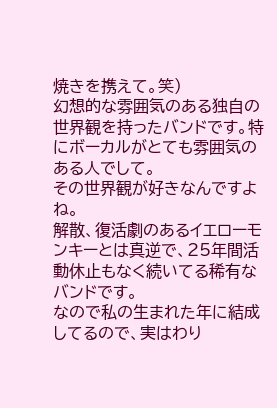焼きを携えて。笑)
幻想的な雰囲気のある独自の世界観を持ったバンドです。特にボーカルがとても雰囲気のある人でして。
その世界観が好きなんですよね。
解散、復活劇のあるイエローモンキーとは真逆で、25年間活動休止もなく続いてる稀有なバンドです。
なので私の生まれた年に結成してるので、実はわり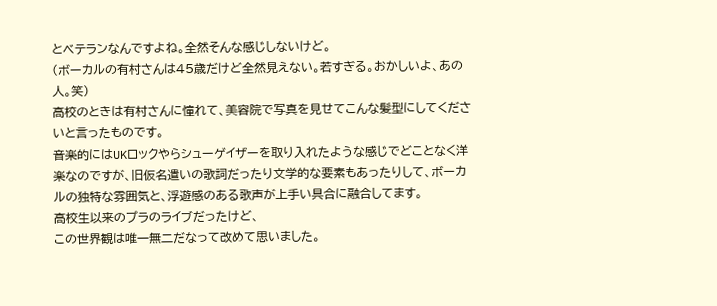とベテランなんですよね。全然そんな感じしないけど。
(ボーカルの有村さんは45歳だけど全然見えない。若すぎる。おかしいよ、あの人。笑)
高校のときは有村さんに憧れて、美容院で写真を見せてこんな髪型にしてくださいと言ったものです。
音楽的にはUKロックやらシューゲイザーを取り入れたような感じでどことなく洋楽なのですが、旧仮名遣いの歌詞だったり文学的な要素もあったりして、ボーカルの独特な雰囲気と、浮遊感のある歌声が上手い具合に融合してます。
高校生以来のプラのライブだったけど、
この世界観は唯一無二だなって改めて思いました。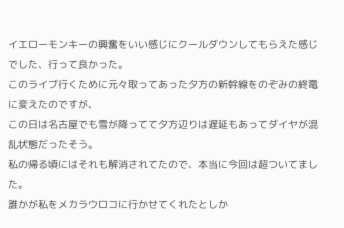イエローモンキーの興奮をいい感じにクールダウンしてもらえた感じでした、行って良かった。
このライブ行くために元々取ってあった夕方の新幹線をのぞみの終電に変えたのですが、
この日は名古屋でも雪が降ってて夕方辺りは遅延もあってダイヤが混乱状態だったそう。
私の帰る頃にはそれも解消されてたので、本当に今回は超ついてました。
誰かが私をメカラウロコに行かせてくれたとしか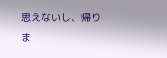思えないし、帰りま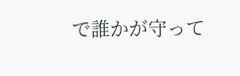で誰かが守って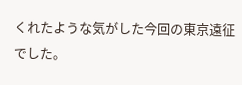くれたような気がした今回の東京遠征でした。